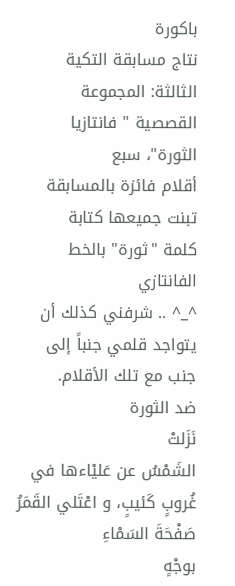باكورة
نتاج مسابقة التكية الثالثة: المجموعة القصصية " فانتازيا الثورة"، سبع
أقلام فائزة بالمسابقة تبنت جميعها كتابة
كلمة "ثورة" بالخط الفانتازي
^_^ .. شرفني كذلك أن يتواجد قلمي جنباً إلى جنب مع تلك الأقلام.
ضد الثورة
نَزَلتْ
الشَمْسُ عن عَليْاءها في غُروبٍ كَئيبٍ، و اعْتَلي القَمَرُ صَفْحَةَ السَمْاءِ
بوجْهٍ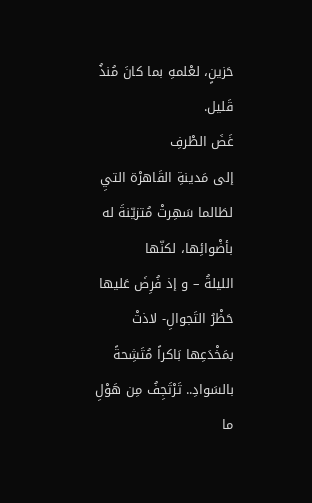حَزينٍ، لعْلمهِ بما كانَ مُنذُ قَليل.
غَضَ الطْرفِ
إلى مَدينةِ القَاهرْة التيِ لطَالما سَهِرتْ مُتزيّنةَ له بأضْوائِها، لكنّها
الليلةُ – و إذ فُرِضَ عَليها حَظْرُ التَجوالِ- لاذتْ بمَخْدَعِها بَاكراً مُتَشِحةً
بالسَوادِ.. تَرْتَجِفُ مِن هَوْلِ ما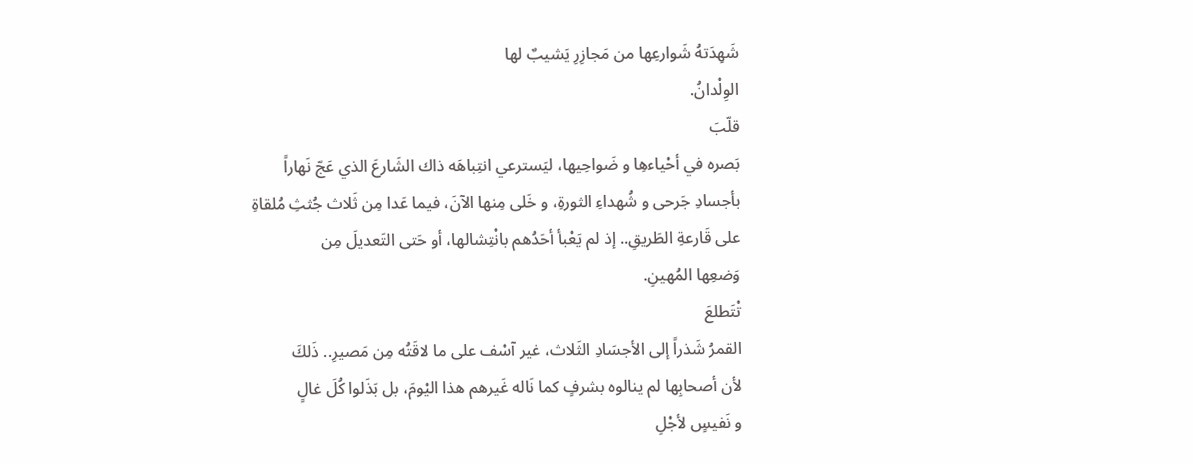شَهِدَتهُ شَوارعِها من مَجازِرِ يَشيبٌ لها
الوِلْدانُ.
قلّبَ
بَصره في أحْياءهِا و ضَواحِيها، ليَسترعي انتِباهَه ذاك الشَارعَ الذي عَجّ نَهاراً
بأجسادِ جَرحى و شُهداءِ الثورةِ، و خَلى مِنها الآنَ، فيما عَدا مِن ثَلاث جُثثِ مُلقاةِ
على قَارعةِ الطَريقِ.. إذ لم يَعْبأ أحَدُهم بانْتِشالها، أو حَتى التَعديلَ مِن
وَضعِها المُهينِ.
تْتَطلعَ
القمرُ شَذراً إلى الأجسَادِ الثَلاث، غير آسْف على ما لاقَتُه مِن مَصيرِ.. ذَلكَ
لأن أصحابِها لم ينالوه بشرفٍ كما نَاله غَيرهم هذا اليْومَ، بل بَذَلوا كُلَ غالٍ
و نَفيسٍ لأجْلِ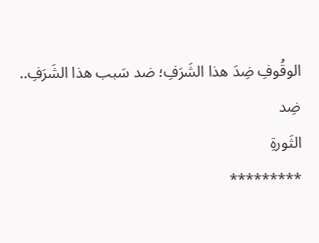الوقُوفِ ضِدَ هذا الشَرَفِ؛ ضد سَبب هذا الشَرَفِ..
ضِد
الثَورةِ
*********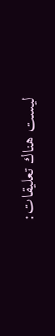ليست هناك تعليقات: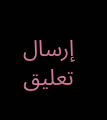إرسال تعليق